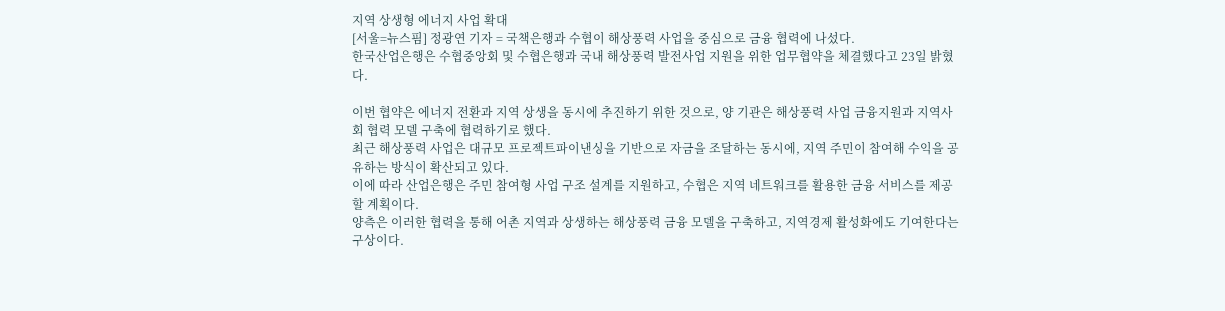지역 상생형 에너지 사업 확대
[서울=뉴스핌] 정광연 기자 = 국책은행과 수협이 해상풍력 사업을 중심으로 금융 협력에 나섰다.
한국산업은행은 수협중앙회 및 수협은행과 국내 해상풍력 발전사업 지원을 위한 업무협약을 체결했다고 23일 밝혔다.

이번 협약은 에너지 전환과 지역 상생을 동시에 추진하기 위한 것으로, 양 기관은 해상풍력 사업 금융지원과 지역사회 협력 모델 구축에 협력하기로 했다.
최근 해상풍력 사업은 대규모 프로젝트파이낸싱을 기반으로 자금을 조달하는 동시에, 지역 주민이 참여해 수익을 공유하는 방식이 확산되고 있다.
이에 따라 산업은행은 주민 참여형 사업 구조 설계를 지원하고, 수협은 지역 네트워크를 활용한 금융 서비스를 제공할 계획이다.
양측은 이러한 협력을 통해 어촌 지역과 상생하는 해상풍력 금융 모델을 구축하고, 지역경제 활성화에도 기여한다는 구상이다.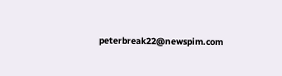peterbreak22@newspim.com